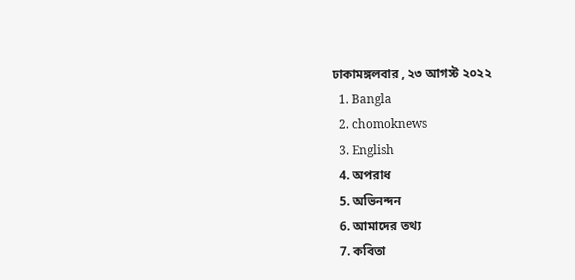ঢাকামঙ্গলবার , ২৩ আগস্ট ২০২২
  1. Bangla
  2. chomoknews
  3. English
  4. অপরাধ
  5. অভিনন্দন
  6. আমাদের তথ্য
  7. কবিতা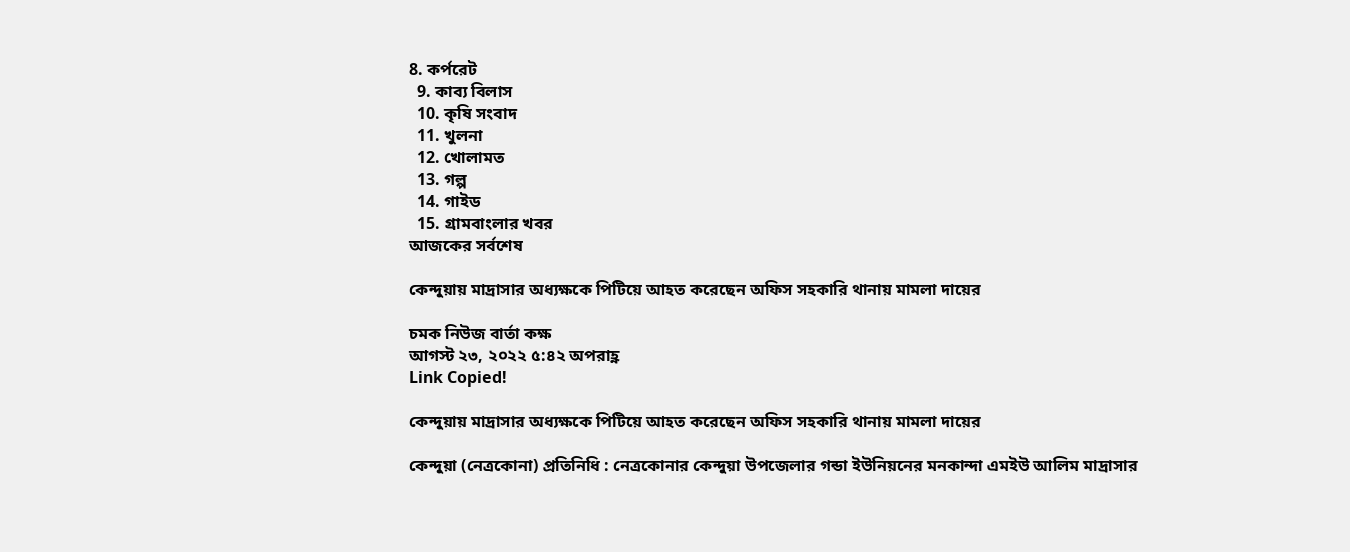8. কর্পরেট
  9. কাব্য বিলাস
  10. কৃষি সংবাদ
  11. খুলনা
  12. খোলামত
  13. গল্প
  14. গাইড
  15. গ্রামবাংলার খবর
আজকের সর্বশেষ

কেন্দুয়ায় মাদ্রাসার অধ্যক্ষকে পিটিয়ে আহত করেছেন অফিস সহকারি থানায় মামলা দায়ের

চমক নিউজ বার্তা কক্ষ
আগস্ট ২৩, ২০২২ ৫:৪২ অপরাহ্ণ
Link Copied!

কেন্দুয়ায় মাদ্রাসার অধ্যক্ষকে পিটিয়ে আহত করেছেন অফিস সহকারি থানায় মামলা দায়ের

কেন্দুয়া (নেত্রকোনা) প্রতিনিধি : নেত্রকোনার কেন্দুয়া উপজেলার গন্ডা ইউনিয়নের মনকান্দা এমইউ আলিম মাদ্রাসার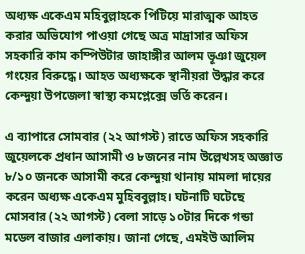অধ্যক্ষ একেএম মহিবুল্লাহকে পিটিয়ে মারাত্মক আহত করার অভিযোগ পাওয়া গেছে অত্র মাদ্রাসার অফিস সহকারি কাম কম্পিউটার জাহাঙ্গীর আলম ভূঞা জুয়েল গংয়ের বিরুদ্ধে। আহত অধ্যক্ষকে স্থানীয়রা উদ্ধার করে কেন্দুয়া উপজেলা স্বাস্থ্য কমপ্লেক্সে ভর্তি করেন।

এ ব্যাপারে সোমবার (২২ আগস্ট) রাতে অফিস সহকারি জুয়েলকে প্রধান আসামী ও ৮জনের নাম উল্লেখসহ অজ্ঞাত ৮/১০ জনকে আসামী করে কেন্দুয়া থানায় মামলা দায়ের করেন অধ্যক্ষ একেএম মুহিববুল্লাহ। ঘটনাটি ঘটেছে মোসবার (২২ আগস্ট) বেলা সাড়ে ১০টার দিকে গন্ডা মডেল বাজার এলাকায়। জানা গেছে, এমইউ আলিম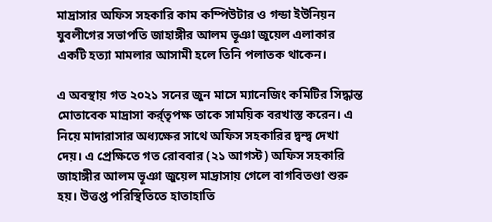মাদ্রাসার অফিস সহকারি কাম কম্পিউটার ও গন্ডা ইউনিয়ন যুবলীগের সভাপতি জাহাঙ্গীর আলম ভূঞা জুয়েল এলাকার একটি হত্যা মামলার আসামী হলে তিনি পলাতক থাকেন।

এ অবস্থায় গত ২০২১ সনের জুন মাসে ম্যানেজিং কমিটির সিদ্ধান্ত মোতাবেক মাদ্রাসা কর্র্তৃপক্ষ তাকে সাময়িক বরখাস্ত করেন। এ নিয়ে মাদারাসার অধ্যক্ষের সাথে অফিস সহকারির দ্বন্দ্ব দেখা দেয়। এ প্রেক্ষিতে গত রোববার (২১ আগস্ট) অফিস সহকারি জাহাঙ্গীর আলম ভূঞা জুয়েল মাদ্রাসায় গেলে বাগবিতণ্ডা শুরু হয়। উত্তপ্ত পরিস্থিতিতে হাতাহাতি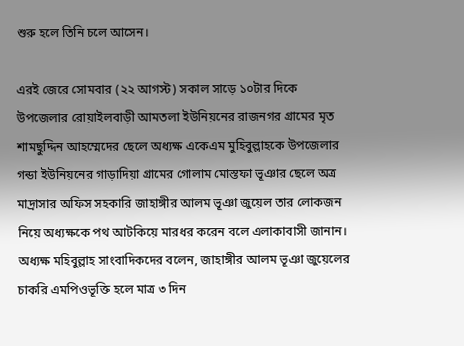শুরু হলে তিনি চলে আসেন।

এরই জেরে সোমবার (২২ আগস্ট) সকাল সাড়ে ১০টার দিকে উপজেলার রোয়াইলবাড়ী আমতলা ইউনিয়নের রাজনগর গ্রামের মৃত শামছুদ্দিন আহম্মেদের ছেলে অধ্যক্ষ একেএম মুহিবুল্লাহকে উপজেলার গন্ডা ইউনিয়নের গাড়াদিয়া গ্রামের গোলাম মোস্তফা ভূঞার ছেলে অত্র মাদ্রাসার অফিস সহকারি জাহাঙ্গীর আলম ভূঞা জুয়েল তার লোকজন নিয়ে অধ্যক্ষকে পথ আটকিয়ে মারধর করেন বলে এলাকাবাসী জানান। অধ্যক্ষ মহিবুল্লাহ সাংবাদিকদের বলেন, জাহাঙ্গীর আলম ভূঞা জুয়েলের চাকরি এমপিওভূক্তি হলে মাত্র ৩ দিন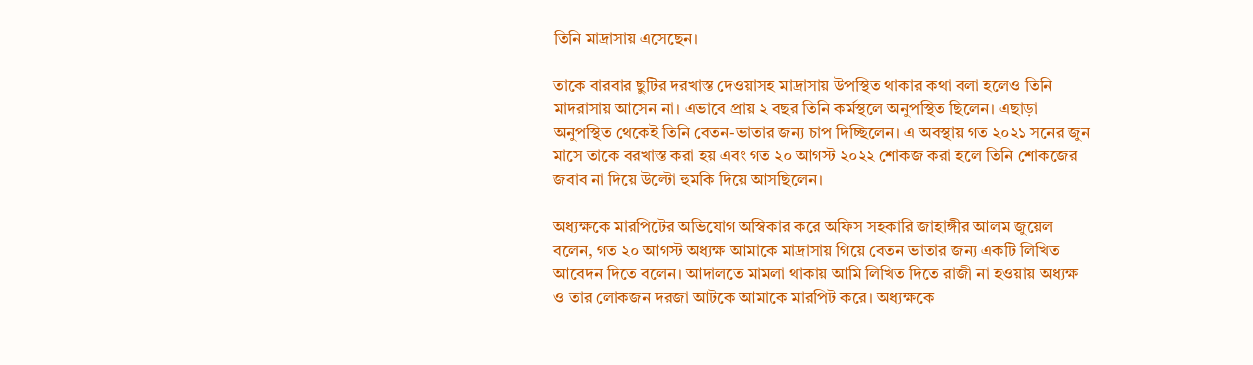তিনি মাদ্রাসায় এসেছেন।

তাকে বারবার ছুটির দরখাস্ত দেওয়াসহ মাদ্রাসায় উপস্থিত থাকার কথা বলা হলেও তিনি মাদরাসায় আসেন না। এভাবে প্রায় ২ বছর তিনি কর্মস্থলে অনুপস্থিত ছিলেন। এছাড়া অনুপস্থিত থেকেই তিনি বেতন-ভাতার জন্য চাপ দিচ্ছিলেন। এ অবস্থায় গত ২০২১ সনের জুন মাসে তাকে বরখাস্ত করা হয় এবং গত ২০ আগস্ট ২০২২ শোকজ করা হলে তিনি শোকজের জবাব না দিয়ে উল্টো হুমকি দিয়ে আসছিলেন।

অধ্যক্ষকে মারপিটের অভিযোগ অস্বিকার করে অফিস সহকারি জাহাঙ্গীর আলম জুয়েল বলেন, গত ২০ আগস্ট অধ্যক্ষ আমাকে মাদ্রাসায় গিয়ে বেতন ভাতার জন্য একটি লিখিত আবেদন দিতে বলেন। আদালতে মামলা থাকায় আমি লিখিত দিতে রাজী না হওয়ায় অধ্যক্ষ ও তার লোকজন দরজা আটকে আমাকে মারপিট করে। অধ্যক্ষকে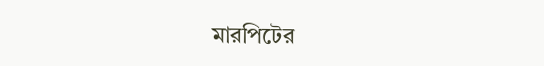মারপিটের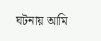ঘটনায় আমি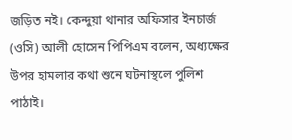জড়িত নই। কেন্দুয়া থানার অফিসার ইনচার্জ (ওসি) আলী হোসেন পিপিএম বলেন, অধ্যক্ষের উপর হামলার কথা শুনে ঘটনাস্থলে পুলিশ পাঠাই।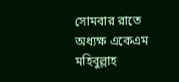সোমবার রাতে অধ্যক্ষ একেএম মহিবুল্লাহ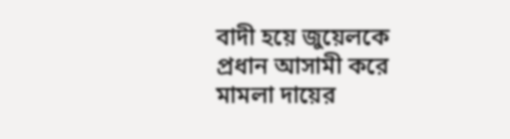বাদী হয়ে জুয়েলকে প্রধান আসামী করে মামলা দায়ের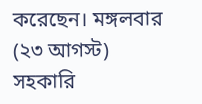করেছেন। মঙ্গলবার (২৩ আগস্ট) সহকারি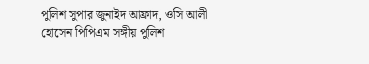পুলিশ সুপার জুনাইদ আফ্রাদ, ওসি আলী হোসেন পিপিএম সঙ্গীয় পুলিশ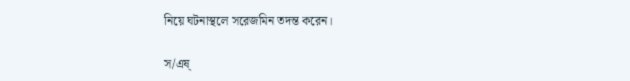নিয়ে ঘটনাস্থলে সরেজমিন তদন্ত করেন।

স/এষ্